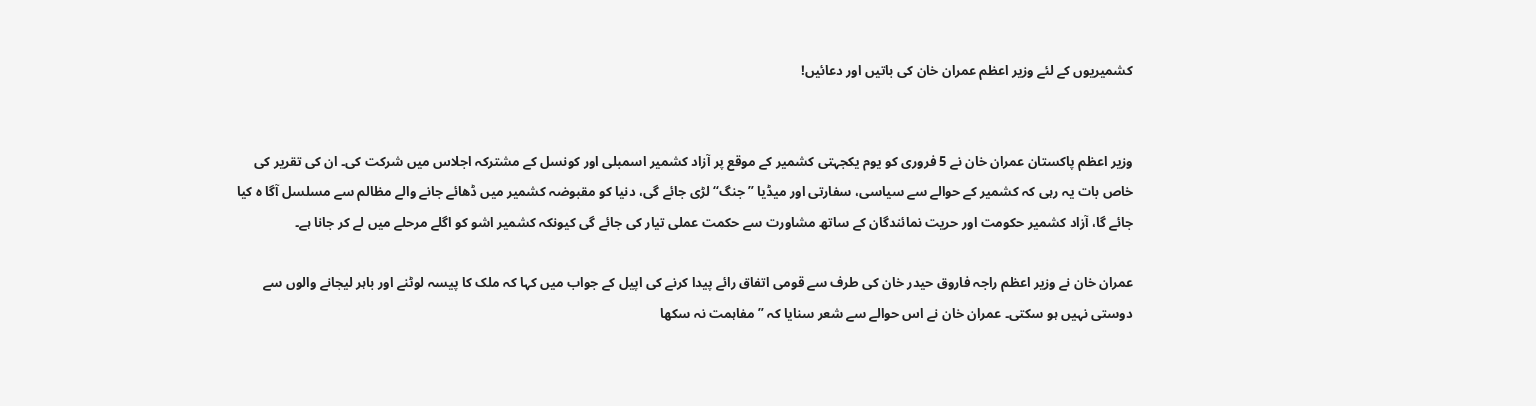کشمیریوں کے لئے وزیر اعظم عمران خان کی باتیں اور دعائیں!


وزیر اعظم پاکستان عمران خان نے 5 فروری کو یوم یکجہتی کشمیر کے موقع پر آزاد کشمیر اسمبلی اور کونسل کے مشترکہ اجلاس میں شرکت کی۔ ان کی تقریر کی خاص بات یہ رہی کہ کشمیر کے حوالے سے سیاسی، سفارتی اور میڈیا ”جنگ“ لڑی جائے گی، دنیا کو مقبوضہ کشمیر میں ڈھائے جانے والے مظالم سے مسلسل آگا ہ کیا جائے گا، آزاد کشمیر حکومت اور حریت نمائندگان کے ساتھ مشاورت سے حکمت عملی تیار کی جائے گی کیونکہ کشمیر اشو کو اگلے مرحلے میں لے کر جانا ہے۔

عمران خان نے وزیر اعظم راجہ فاروق حیدر خان کی طرف سے قومی اتفاق رائے پیدا کرنے کی اپیل کے جواب میں کہا کہ ملک کا پیسہ لوٹنے اور باہر لیجانے والوں سے دوستی نہیں ہو سکتی۔ عمران خان نے اس حوالے سے شعر سنایا کہ ”مفاہمت نہ سکھا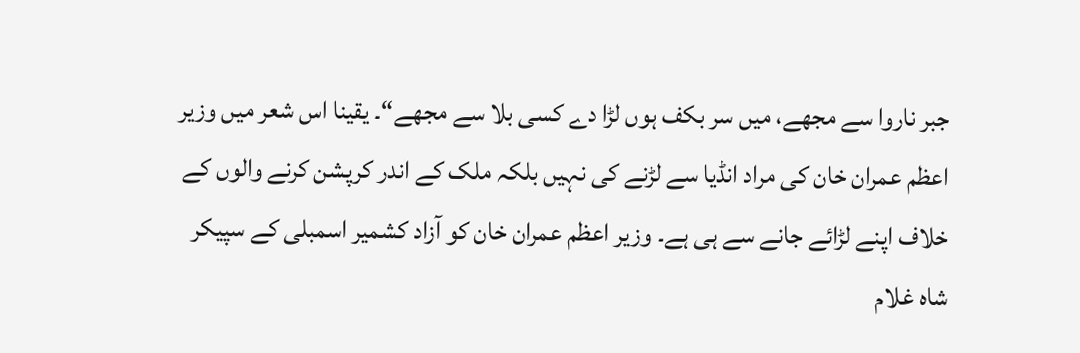جبر ناروا سے مجھے، میں سر بکف ہوں لڑا دے کسی بلا سے مجھے“۔ یقینا اس شعر میں وزیر اعظم عمران خان کی مراد انڈیا سے لڑنے کی نہیں بلکہ ملک کے اندر کرپشن کرنے والوں کے خلاف اپنے لڑائے جانے سے ہی ہے۔ وزیر اعظم عمران خان کو آزاد کشمیر اسمبلی کے سپیکر شاہ غلام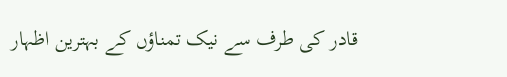قادر کی طرف سے نیک تمناؤں کے بہترین اظہار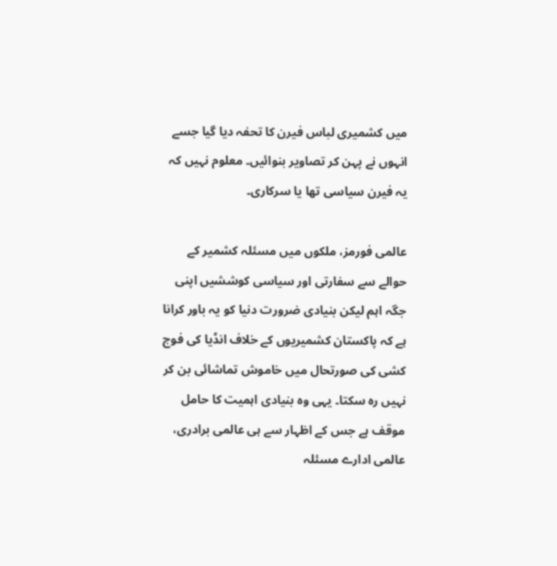میں کشمیری لباس فیرن کا تحفہ دیا گیا جسے انہوں نے پہن کر تصاویر بنوائیں۔ معلوم نہیں کہ یہ فیرن سیاسی تھا یا سرکاری۔

عالمی فورمز، ملکوں میں مسئلہ کشمیر کے حوالے سے سفارتی اور سیاسی کوششیں اپنی جگہ اہم لیکن بنیادی ضرورت دنیا کو یہ باور کرانا ہے کہ پاکستان کشمیریوں کے خلاف انڈیا کی فوج کشی کی صورتحال میں خاموش تماشائی بن کر نہیں رہ سکتا۔ یہی وہ بنیادی اہمیت کا حامل موقف ہے جس کے اظہار سے ہی عالمی برادری، عالمی ادارے مسئلہ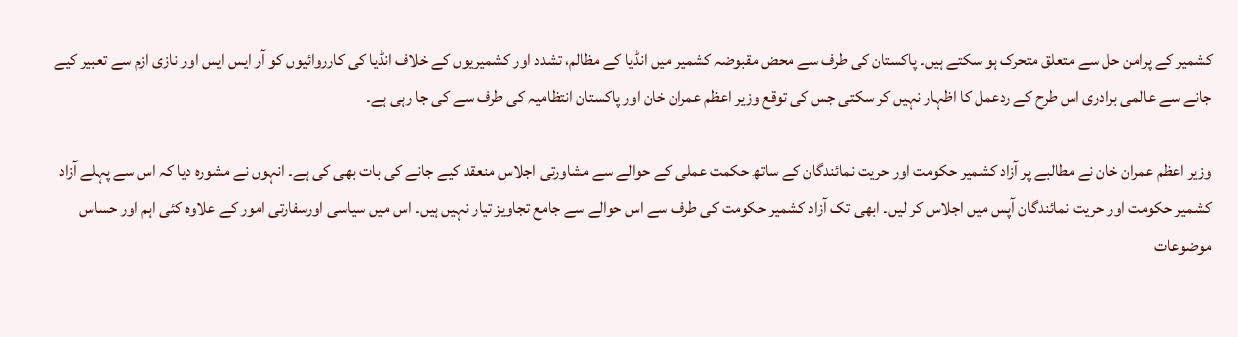کشمیر کے پرامن حل سے متعلق متحرک ہو سکتے ہیں۔ پاکستان کی طرف سے محض مقبوضہ کشمیر میں انڈیا کے مظالم، تشدد اور کشمیریوں کے خلاف انڈیا کی کارروائیوں کو آر ایس ایس اور نازی ازم سے تعبیر کیے جانے سے عالمی برادری اس طرح کے ردعمل کا اظہار نہیں کر سکتی جس کی توقع وزیر اعظم عمران خان اور پاکستان انتظامیہ کی طرف سے کی جا رہی ہے۔

وزیر اعظم عمران خان نے مطالبے پر آزاد کشمیر حکومت اور حریت نمائندگان کے ساتھ حکمت عملی کے حوالے سے مشاورتی اجلاس منعقد کیے جانے کی بات بھی کی ہے۔ انہوں نے مشورہ دیا کہ اس سے پہلے آزاد کشمیر حکومت اور حریت نمائندگان آپس میں اجلاس کر لیں۔ ابھی تک آزاد کشمیر حکومت کی طرف سے اس حوالے سے جامع تجاویز تیار نہیں ہیں۔ اس میں سیاسی اورسفارتی امور کے علاوہ کئی اہم اور حساس موضوعات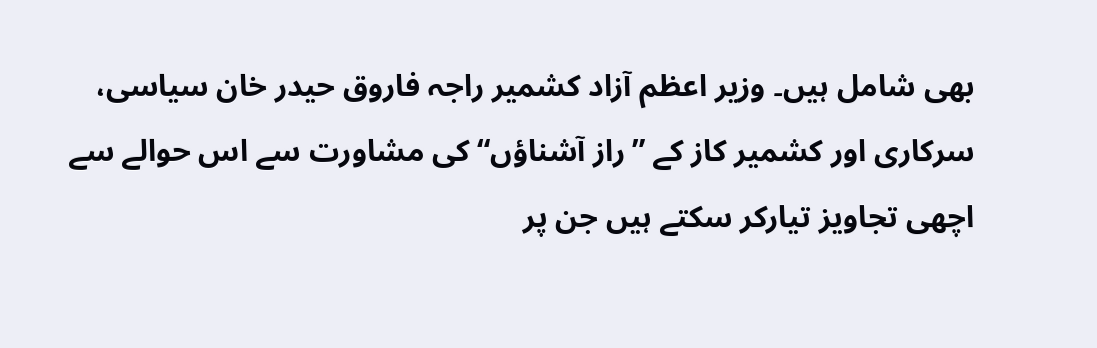بھی شامل ہیں۔ وزیر اعظم آزاد کشمیر راجہ فاروق حیدر خان سیاسی، سرکاری اور کشمیر کاز کے ”راز آشناؤں“ کی مشاورت سے اس حوالے سے اچھی تجاویز تیارکر سکتے ہیں جن پر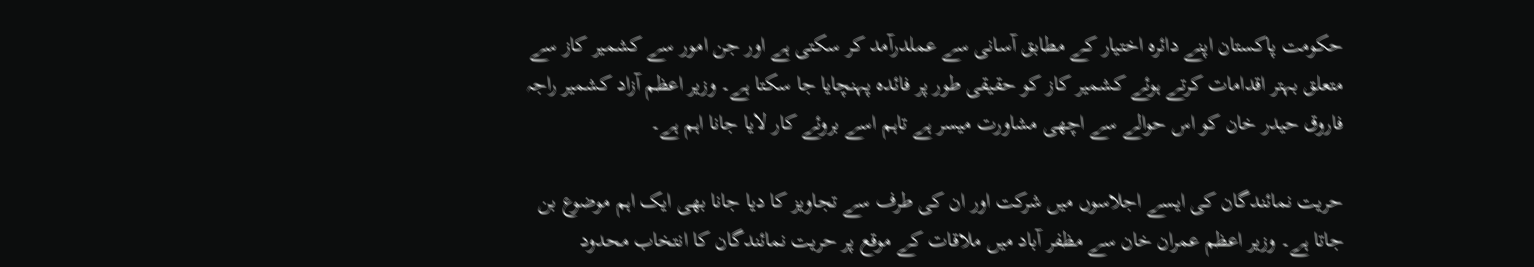حکومت پاکستان اپنے دائرہ اختیار کے مطابق آسانی سے عملدرآمد کر سکتی ہے اور جن امور سے کشمیر کاز سے متعلق بہتر اقدامات کرتے ہوئے کشمیر کاز کو حقیقی طور پر فائدہ پہنچایا جا سکتا ہے۔ وزیر اعظم آزاد کشمیر راجہ فاروق حیدر خان کو اس حوالے سے اچھی مشاورت میسر ہے تاہم اسے بروئے کار لایا جانا اہم ہے۔

حریت نمائندگان کی ایسے اجلاسوں میں شرکت اور ان کی طرف سے تجاویز کا دیا جانا بھی ایک اہم موضوع بن جاتا ہے۔ وزیر اعظم عمران خان سے مظفر آباد میں ملاقات کے موقع پر حریت نمائندگان کا انتخاب محدود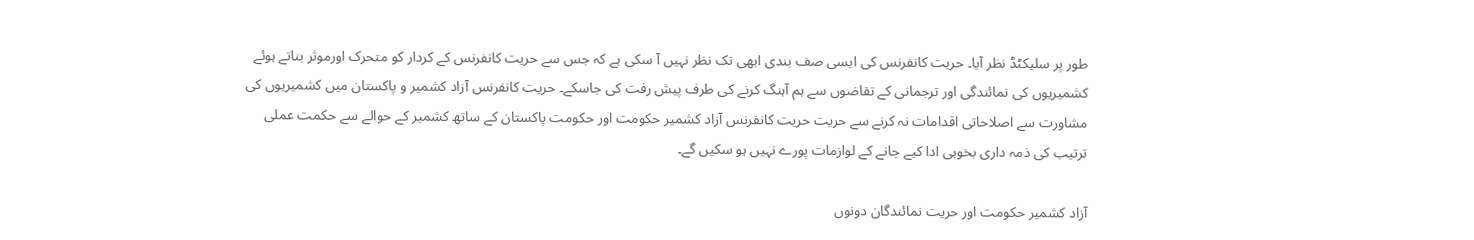طور پر سلیکٹڈ نظر آیا۔ حریت کانفرنس کی ایسی صف بندی ابھی تک نظر نہیں آ سکی ہے کہ جس سے حریت کانفرنس کے کردار کو متحرک اورموثر بناتے ہوئے کشمیریوں کی نمائندگی اور ترجمانی کے تقاضوں سے ہم آہنگ کرنے کی طرف پیش رفت کی جاسکے۔ حریت کانفرنس آزاد کشمیر و پاکستان میں کشمیریوں کی مشاورت سے اصلاحاتی اقدامات نہ کرنے سے حریت حریت کانفرنس آزاد کشمیر حکومت اور حکومت پاکستان کے ساتھ کشمیر کے حوالے سے حکمت عملی ترتیب کی ذمہ داری بخوبی ادا کیے جانے کے لوازمات پورے نہیں ہو سکیں گے۔

آزاد کشمیر حکومت اور حریت نمائندگان دونوں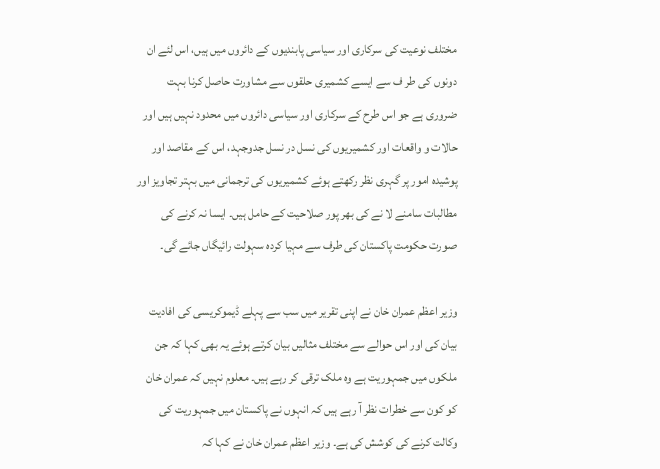مختلف نوعیت کی سرکاری اور سیاسی پابندیوں کے دائروں میں ہیں، اس لئے ان دونوں کی طر ف سے ایسے کشمیری حلقوں سے مشاورت حاصل کرنا بہت ضروری ہے جو اس طرح کے سرکاری اور سیاسی دائروں میں محدود نہیں ہیں اور حالات و واقعات اور کشمیریوں کی نسل در نسل جدوجہد، اس کے مقاصد اور پوشیدہ امور پر گہری نظر رکھتے ہوئے کشمیریوں کی ترجمانی میں بہتر تجاویز اور مطالبات سامنے لا نے کی بھر پور صلاحیت کے حامل ہیں۔ ایسا نہ کرنے کی صورت حکومت پاکستان کی طرف سے مہیا کردہ سہولت رائیگاں جائے گی۔

وزیر اعظم عمران خان نے اپنی تقریر میں سب سے پہلے ڈیموکریسی کی افادیت بیان کی اور اس حوالے سے مختلف مثالیں بیان کرتے ہوئے یہ بھی کہا کہ جن ملکوں میں جمہوریت ہے وہ ملک ترقی کر رہے ہیں۔ معلوم نہیں کہ عمران خان کو کون سے خطرات نظر آ رہے ہیں کہ انہوں نے پاکستان میں جمہوریت کی وکالت کرنے کی کوشش کی ہے۔ وزیر اعظم عمران خان نے کہا کہ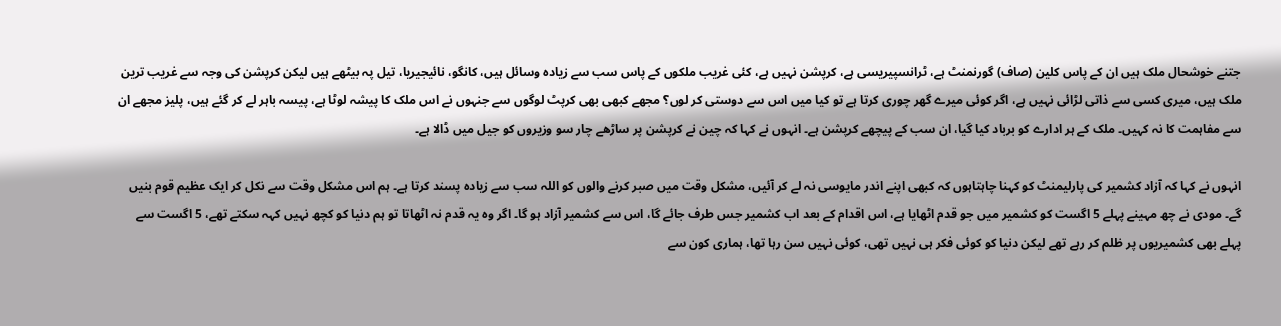جتنے خوشحال ملک ہیں ان کے پاس کلین (صاف) گورنمنٹ ہے، ٹرانسپیریسی ہے، کرپشن نہیں ہے، کئی غریب ملکوں کے پاس سب سے زیادہ وسائل ہیں، کانگو، نائیجیریا، تیل پہ بیٹھے ہیں لیکن کرپشن کی وجہ سے غریب ترین ملک ہیں، میری کسی سے ذاتی لڑائی نہیں ہے، اگر کوئی میرے گھر چوری کرتا ہے تو کیا میں اس سے دوستی کر لوں؟ مجھے کبھی بھی کرپٹ لوگوں سے جنہوں نے اس ملک کا پیشہ لوٹا ہے، پیسہ باہر لے کر گئے ہیں، پلیز مجھے ان سے مفاہمت کا نہ کہیں۔ ملک کے ہر ادارے کو برباد کیا گیا، ان سب کے پیچھے کرپشن ہے۔ انہوں نے کہا کہ چین نے کرپشن پر ساڑھے چار سو وزیروں کو جیل میں ڈالا ہے۔

انہوں نے کہا کہ آزاد کشمیر کی پارلیمنٹ کو کہنا چاہتاہوں کہ کبھی اپنے اندر مایوسی نہ لے کر آئیں، مشکل وقت میں صبر کرنے والوں کو اللہ سب سے زیادہ پسند کرتا ہے۔ ہم اس مشکل وقت سے نکل کر ایک عظیم قوم بنیں گے۔ مودی نے چھ مہینے پہلے 5 اگست کو کشمیر میں جو قدم اٹھایا ہے، اس اقدام کے بعد اب کشمیر جس طرف جائے گا، اس سے کشمیر آزاد ہو گا۔ اگر وہ یہ قدم نہ اٹھاتا تو ہم دنیا کو کچھ نہیں کہہ سکتے تھے، 5 اگست سے پہلے بھی کشمیریوں پر ظلم کر رہے تھے لیکن دنیا کو کوئی فکر ہی نہیں تھی، کوئی نہیں سن رہا تھا، ہماری کون سے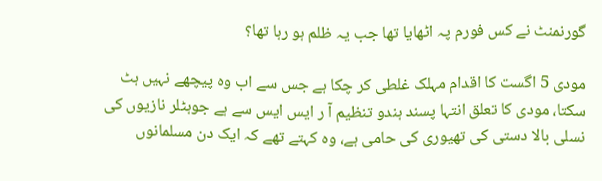گورنمنٹ نے کس فورم پہ اٹھایا تھا جب یہ ظلم ہو رہا تھا؟

مودی 5 اگست کا اقدام مہلک غلطی کر چکا ہے جس سے اب وہ پیچھے نہیں ہٹ سکتا، مودی کا تعلق انتہا پسند ہندو تنظیم آ ر ایس ایس سے ہے جوہٹلر نازیوں کی نسلی بالا دستی کی تھیوری کی حامی ہے، وہ کہتے تھے کہ ایک دن مسلمانوں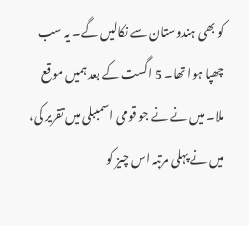کو بھی ہندوستان سے نکالیں گے۔ یہ سب چھپا ہوا تھا۔ 5 اگست کے بعد ہمیں موقع ملا۔ میں نے نے جو قومی اسمببلی میں تقریر کی، میں نے پہلی مرتبہ اس چیز کو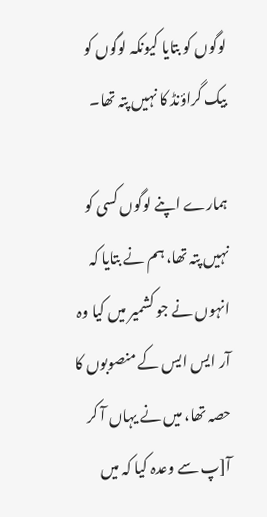لوگوں کو بتایا کیونکہ لوگوں کو بیک گراؤنڈ کا نہیں پتہ تھا۔

ہمارے اپنے لوگوں کسی کو نہیں پتہ تھا، ہم نے بتایا کہ انہوں نے جو کشمیر میں کیا وہ آر ایس ایس کے منصوبوں کا حصہ تھا، میں نے یہاں آ کر آ[پ سے وعدہ کیا کہ میں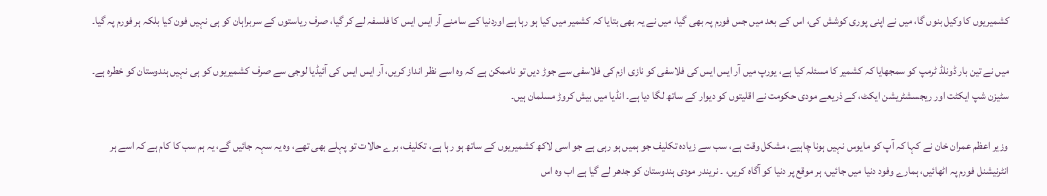کشمیریوں کا وکیل بنوں گا، میں نے اپنی پوری کوشش کی، اس کے بعد میں جس فورم پہ بھی گیا، میں نے یہ بھی بتایا کہ کشمیر میں کیا ہو رہا ہے اوردنیا کے سامنے آر ایس ایس کا فلسفہ لے کر گیا، صرف ریاستوں کے سربراہان کو ہی نہیں فون کیا بلکہ ہر فورم پہ گیا۔

میں نے تین بار ڈونلڈ ٹرمپ کو سمجھایا کہ کشمیر کا مسئلہ کیا ہے، یورپ میں آر ایس ایس کی فلاسفی کو نازی ازم کی فلاسفی سے جوڑ دیں تو ناممکن ہے کہ وہ اسے نظر انداز کریں، آر ایس ایس کی آئیڈیا لوجی سے صرف کشمیریوں کو ہی نہیں ہندوستان کو خطرہ ہے۔ سٹیزن شپ ایکٹت اور ریجسشٹریشن ایکٹ، کے ذریعے مودی حکومت نے اقلیتوں کو دیوار کے ساتھ لگا دیا ہے۔ انڈیا میں بیش کروڑ مسلمان ہیں۔

وزیر اعظم عمران خان نے کہا کہ آپ کو مایوس نہیں ہونا چاہیے، مشکل وقت ہے، سب سے زیادہ تکلیف جو ہمیں ہو رہی ہے جو اسی لاکھ کشمیریوں کے ساتھ ہو رہا ہے، تکلیف، برے حالات تو پہلے بھی تھے، وہ یہ سہہ جائیں گے، یہ ہم سب کا کام ہے کہ اسے ہر انٹرنیشنل فورم پہ اٹھائیں، ہمارے وفود دنیا میں جائیں، ہر موقع پر دنیا کو آگاہ کریں، ۔ نریندر مودی ہندوستان کو جدھر لے گیا ہے اب وہ اس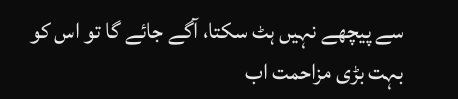سے پیچھے نہیں ہٹ سکتا، آگے جائے گا تو اس کو بہت بڑی مزاحمت اب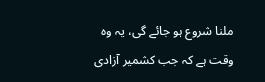ملنا شروع ہو جائے گی، یہ وہ وقت ہے کہ جب کشمیر آزادی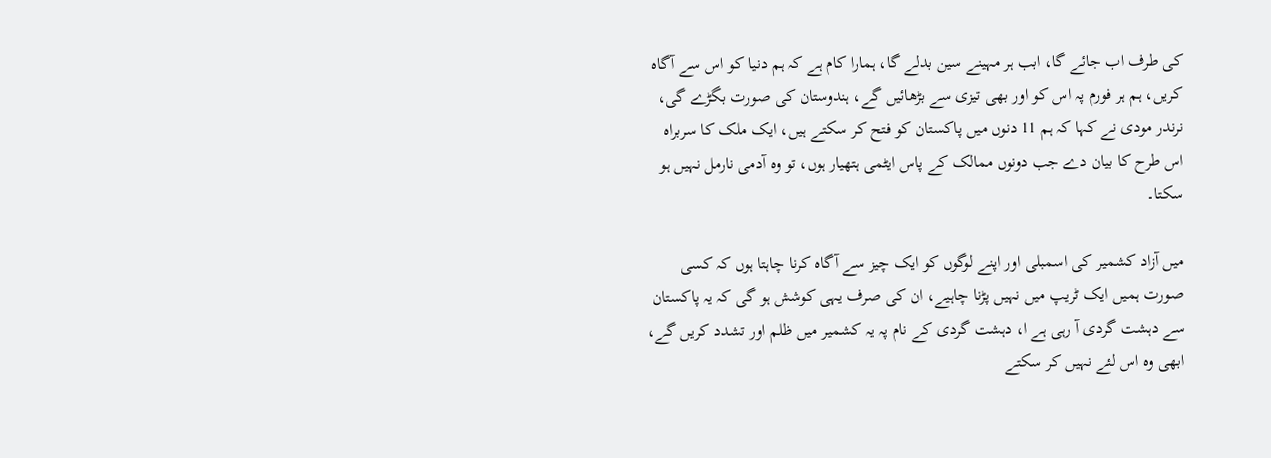کی طرف اب جائے گا، ابب ہر مہینے سین بدلے گا، ہمارا کام ہے کہ ہم دنیا کو اس سے آگاہ کریں، ہم ہر فورم پہ اس کو اور بھی تیزی سے بڑھائیں گے، ہندوستان کی صورت بگڑے گی، نرندر مودی نے کہا کہ ہم 11 دنوں میں پاکستان کو فتح کر سکتے ہیں، ایک ملک کا سربراہ اس طرح کا بیان دے جب دونوں ممالک کے پاس ایٹمی ہتھیار ہوں، تو وہ آدمی نارمل نہیں ہو سکتا۔

میں آزاد کشمیر کی اسمبلی اور اپنے لوگوں کو ایک چیز سے آگاہ کرنا چاہتا ہوں کہ کسی صورت ہمیں ایک ٹریپ میں نہیں پڑنا چاہیے، ان کی صرف یہی کوشش ہو گی کہ یہ پاکستان سے دہشت گردی آ رہی ہے ا، دہشت گردی کے نام پہ یہ کشمیر میں ظلم اور تشدد کریں گے، ابھی وہ اس لئے نہیں کر سکتے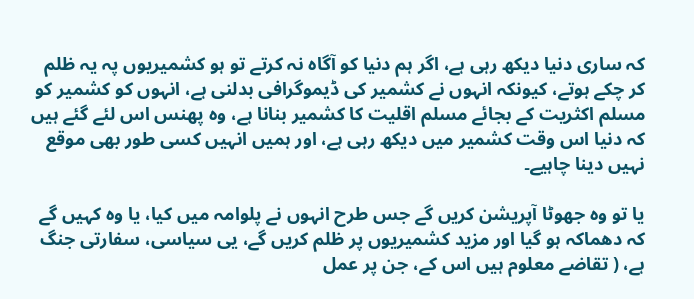کہ ساری دنیا دیکھ رہی ہے، اگر ہم دنیا کو آگاہ نہ کرتے تو ہو کشمیریوں پہ یہ ظلم کر چکے ہوتے، کیونکہ انہوں نے کشمیر کی ڈیموگرافی بدلنی ہے، انہوں کو کشمیر کو مسلم اکثریت کے بجائے مسلم اقلیت کا کشمیر بنانا ہے، وہ پھنس اس لئے گئے ہیں کہ دنیا اس وقت کشمیر میں دیکھ رہی ہے، اور ہمیں انہیں کسی طور بھی موقع نہیں دینا چاہیے۔

یا تو وہ جھوٹا آپریشن کریں گے جس طرح انہوں نے پلوامہ میں کیا، یا وہ کہیں گے کہ دھماکہ ہو گیا اور مزید کشمیریوں پر ظلم کریں گے، یی سیاسی، سفارتی جنگ ہے، ( تقاضے معلوم ہیں اس کے، جن پر عمل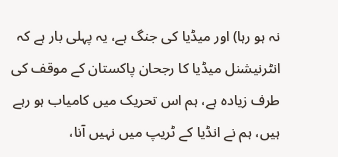نہ ہو رہا) اور میڈیا کی جنگ ہے، یہ پہلی بار ہے کہ انٹرنیشنل میڈیا کا رجحان پاکستان کے موقف کی طرف زیادہ ہے، ہم اس تحریک میں کامیاب ہو رہے ہیں، ہم نے انڈیا کے ٹریپ میں نہیں آنا،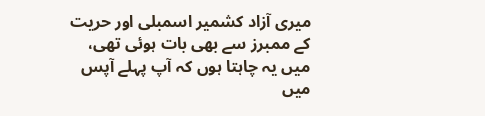میری آزاد کشمیر اسمبلی اور حریت کے ممبرز سے بھی بات ہوئی تھی، میں یہ چاہتا ہوں کہ آپ پہلے آپس میں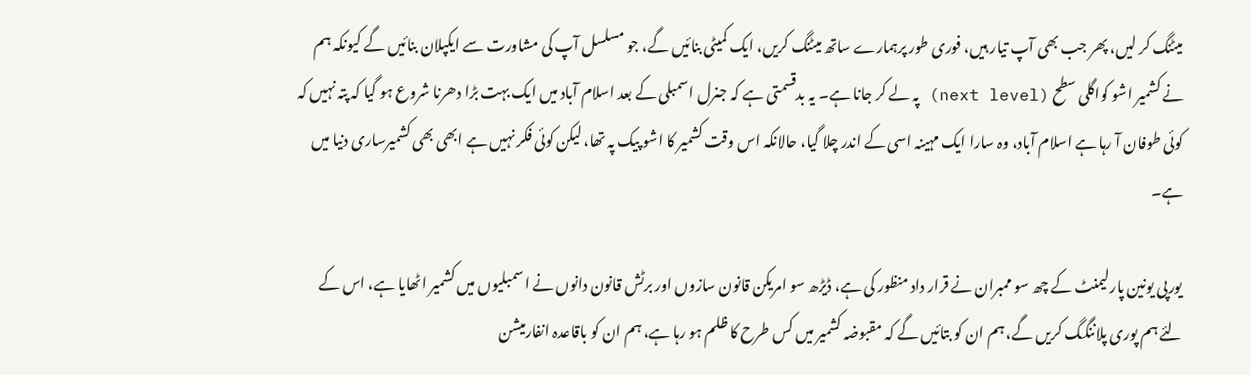میٹنگ کر لیں، پھر جب بھی آپ تیار ہیں، فوری طور پرہمارے ساتھ میٹنگ کریں، ایک کمیٹی بنائیں گے، جو مسلسل آپ کی مشاورت سے ایکپلان بنائیں گے کیونکہ ہم نے کشمیر اشو کواگلی سطح (next level) پہ لے کر جانا ہے۔ یہ بدقسمتی ہے کہ جنرل اسمبلی کے بعد اسلام آباد میں ایک بہت بڑا دھرنا شروع ہو گیا کہ پتہ نہیں کہ کوئی طوفان آ رہا ہے اسلام آباد، وہ سارا ایک مہینہ اسی کے اندر چلا گیا، حالانکہ اس وقت کشمیر کا اشو پیک پہ تھا، لیکن کوئی فکر نہیں ہے ابھی بھی کشمیرساری دنیا میں ہے۔

یورپی یونین پارلیمنٹ کے چھ سو ممبران نے قرار داد منظور کی ہے، ڈیڑھ سو امریکن قانون سازوں اور برٹش قانون دانوں نے اسمبلیوں میں کشمیر اٹھایا ہے، اس کے لئے ہم پوری پلاننگگ کریں گے، ہم ان کو بتائیں گے کہ مقبوضہ کشمیر میں کس طرح کا ظلم ہو رہا ہے، ہم ان کو باقاعدہ انفارمیشن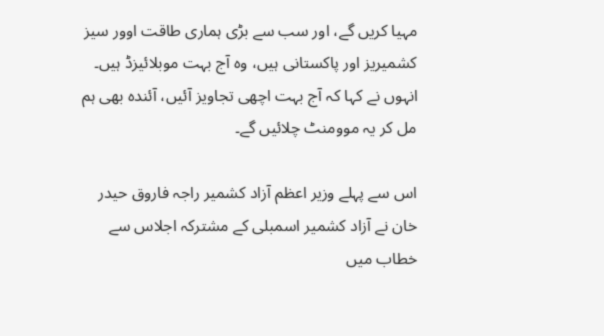مہیا کریں گے، اور سب سے بڑی ہماری طاقت اوور سیز کشمیریز اور پاکستانی ہیں، وہ آج بہت موبلائیزڈ ہیں۔ انہوں نے کہا کہ آج بہت اچھی تجاویز آئیں، آئندہ بھی ہم مل کر یہ موومنٹ چلائیں گے۔

اس سے پہلے وزیر اعظم آزاد کشمیر راجہ فاروق حیدر خان نے آزاد کشمیر اسمبلی کے مشترکہ اجلاس سے خطاب میں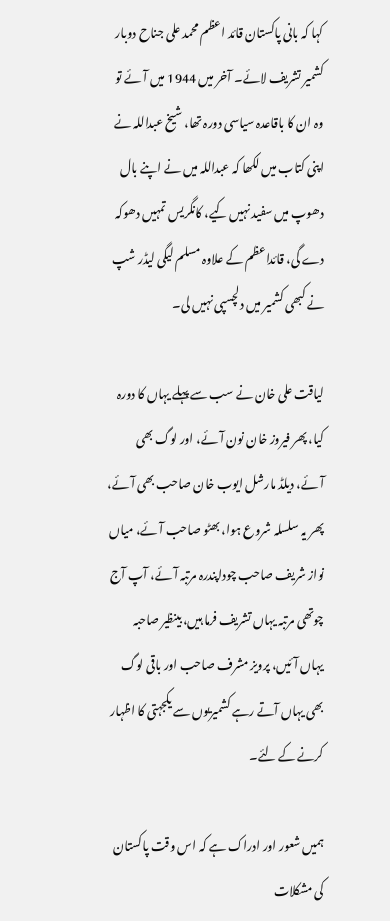کہا کہ بانی پاکستان قائد اعظم محمد علی جناح دوبار کشمیر تشریف لائے۔ آخر میں 1944 میں آئے تو وہ ان کا باقاعدہ سیاسی دورہ تھا، شیخ عبداللہ نے اپنی کتاب میں لکھا کہ عبداللہ میں نے اپنے بال دھوپ میں سفید نہیں کیے، کانگریس تمہیں دھوکہ دے گی، قائداعظم کے علاوہ مسلم لیگی لیڈر شپ نے کبھی کشمیر میں دلچسپی نہیں لی۔

لیاقت علی خان نے سب سے پہلے یہاں کا دورہ کیا، پھر فیروز خان نون آئے، اور لوگ بھی آئے، دیلڈ مارشل ایوب خان صاحب بھی آئے، پھر یہ سلسلہ شروع ہوا، بھٹو صاحب آئے، میاں نواز شریف صاحب چوداپندرہ مرتبہ آئے، آپ آج چوتھی مرتبہ یہاں تشریف فرما ہیں، بینظیر صاحبہ یہاں آئیں، پرویز مشرف صاحب اور باقی لوگ بھی یہاں آتے رہے کشمیریوں سے یکجہتی کا اظہار کرنے کے لئے۔

ہمیں شعور اور ادراک ہے کہ اس وقت پاکستان کی مشکلات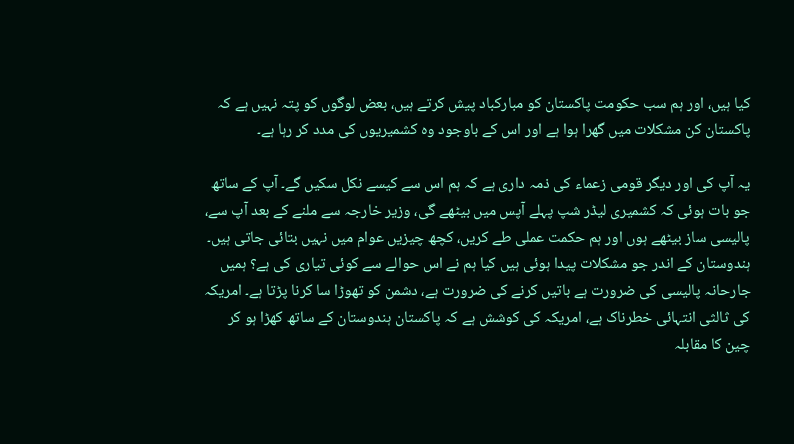کیا ہیں، اور ہم سب حکومت پاکستان کو مبارکباد پیش کرتے ہیں، بعض لوگوں کو پتہ نہیں ہے کہ پاکستان کن مشکلات میں گھرا ہوا ہے اور اس کے باوجود وہ کشمیریوں کی مدد کر رہا ہے۔

یہ آپ کی اور دیگر قومی زعماء کی ذمہ داری ہے کہ ہم اس سے کیسے نکل سکیں گے۔ آپ کے ساتھ جو بات ہوئی کہ کشمیری لیڈر شپ پہلے آپس میں بیٹھے گی، وزیر خارجہ سے ملنے کے بعد آپ سے، پالیسی ساز بیٹھے ہوں اور ہم حکمت عملی طے کریں، کچھ چیزیں عوام میں نہیں بتائی جاتی ہیں۔ ہندوستان کے اندر جو مشکلات پیدا ہوئی ہیں کیا ہم نے اس حوالے سے کوئی تیاری کی ہے؟ ہمیں جارحانہ پالیسی کی ضرورت ہے باتیں کرنے کی ضرورت ہے، دشمن کو تھوڑا سا کرنا پڑتا ہے۔ امریکہ کی ثالثی انتہائی خطرناک ہے، امریکہ کی کوشش ہے کہ پاکستان ہندوستان کے ساتھ کھڑا ہو کر چین کا مقابلہ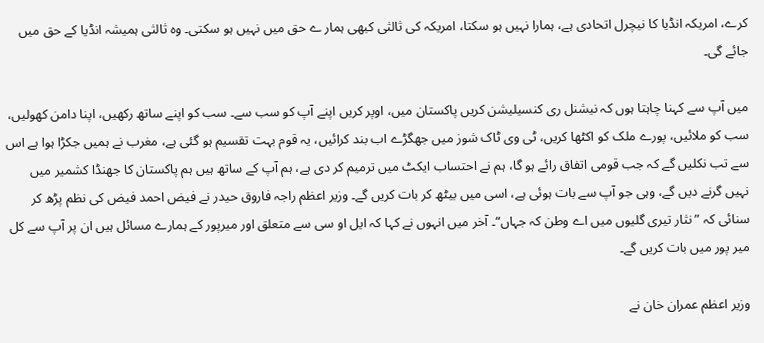کرے، امریکہ انڈیا کا نیچرل اتحادی ہے، ہمارا نہیں ہو سکتا، امریکہ کی ثالثی کبھی ہمار ے حق میں نہیں ہو سکتی۔ وہ ثالثی ہمیشہ انڈیا کے حق میں جائے گی۔

میں آپ سے کہنا چاہتا ہوں کہ نیشنل ری کنسیلیشن کریں پاکستان میں، اوپر کریں اپنے آپ کو سب سے۔ سب کو اپنے ساتھ رکھیں، اپنا دامن کھولیں، سب کو ملائیں، پورے ملک کو اکٹھا کریں، ٹی وی ٹاک شوز میں جھگڑے اب بند کرائیں، یہ قوم بہت تقسیم ہو گئی ہے، مغرب نے ہمیں جکڑا ہوا ہے اس سے تب نکلیں گے کہ جب قومی اتفاق رائے ہو گا، ہم نے احتساب ایکٹ میں ترمیم کر دی ہے، ہم آپ کے ساتھ ہیں ہم پاکستان کا جھنڈا کشمیر میں نہیں گرنے دیں گے، وہی جو آپ سے بات ہوئی ہے، اسی میں بیٹھ کر بات کریں گے۔ وزیر اعظم راجہ فاروق حیدر نے فیض احمد فیض کی نظم پڑھ کر سنائی کہ ”نثار تیری گلیوں میں اے وطن کہ جہاں“۔ آخر میں انہوں نے کہا کہ ایل او سی سے متعلق اور میرپور کے ہمارے مسائل ہیں ان پر آپ سے کل میر پور میں بات کریں گے۔

وزیر اعظم عمران خان نے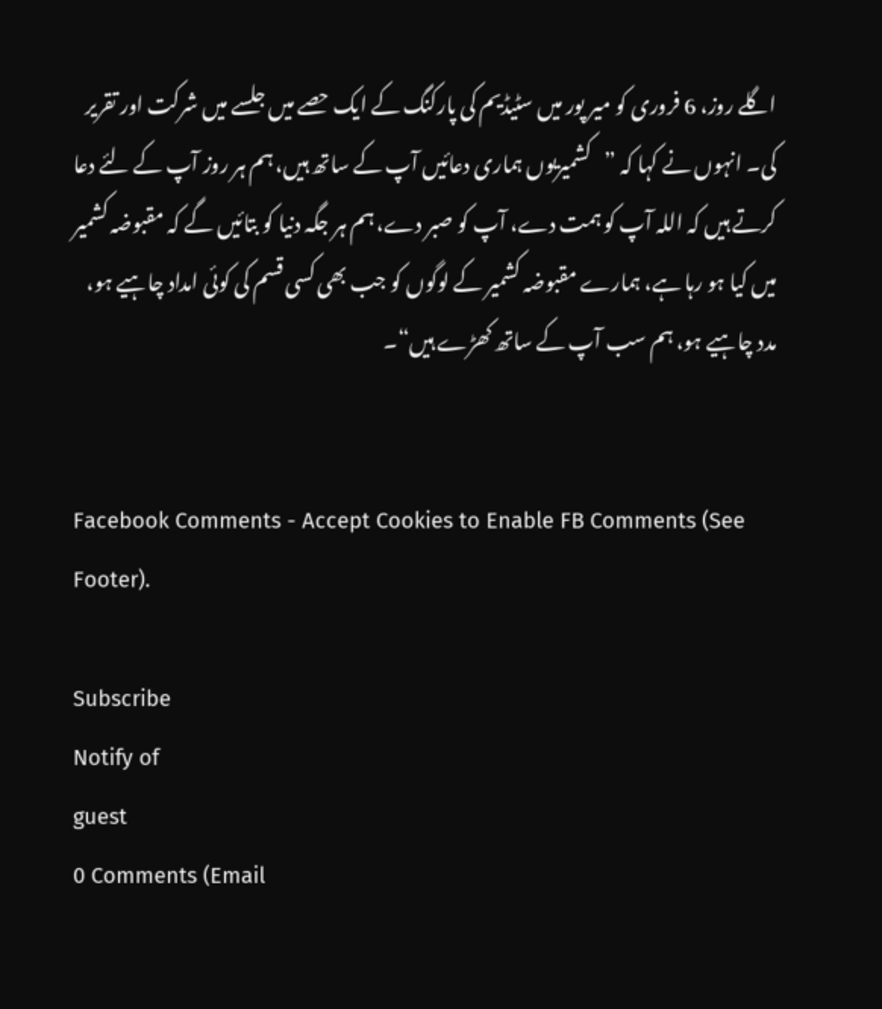اگلے روز، 6 فروری کو میر پور میں سٹیڈیم کی پارکنگ کے ایک حصے میں جلسے میں شرکت اور تقریر کی۔ انہوں نے کہا کہ ”کشمیریوں ہماری دعائیں آپ کے ساتھ ہیں، ہم ہر روز آپ کے لئے دعا کرتے ہیں کہ اللہ آپ کو ہمت دے، آپ کو صبر دے، ہم ہر جگہ دنیا کو بتائیں گے کہ مقبوضہ کشمیر میں کیا ہو رہا ہے، ہمارے مقبوضہ کشمیر کے لوگوں کو جب بھی کسی قسم کی کوئی امداد چاہیے ہو، مدد چاہیے ہو، ہم سب آپ کے ساتھ کھڑے ہیں“۔


Facebook Comments - Accept Cookies to Enable FB Comments (See Footer).

Subscribe
Notify of
guest
0 Comments (Email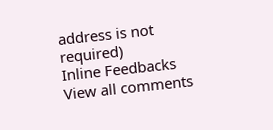address is not required)
Inline Feedbacks
View all comments